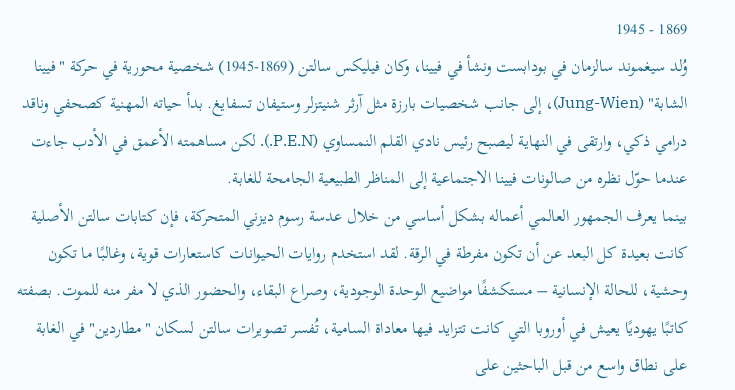1869 - 1945
وُلد سيغموند سالزمان في بودابست ونشأ في فيينا، وكان فيليكس سالتن (1869-1945) شخصية محورية في حركة "فيينا الشابة" (Jung-Wien)، إلى جانب شخصيات بارزة مثل آرثر شنيتزلر وستيفان تسفايغ. بدأ حياته المهنية كصحفي وناقد درامي ذكي، وارتقى في النهاية ليصبح رئيس نادي القلم النمساوي (P.E.N.). لكن مساهمته الأعمق في الأدب جاءت عندما حوّل نظره من صالونات فيينا الاجتماعية إلى المناظر الطبيعية الجامحة للغابة.
بينما يعرف الجمهور العالمي أعماله بشكل أساسي من خلال عدسة رسوم ديزني المتحركة، فإن كتابات سالتن الأصلية كانت بعيدة كل البعد عن أن تكون مفرطة في الرقة. لقد استخدم روايات الحيوانات كاستعارات قوية، وغالبًا ما تكون وحشية، للحالة الإنسانية – مستكشفًا مواضيع الوحدة الوجودية، وصراع البقاء، والحضور الذي لا مفر منه للموت. بصفته كاتبًا يهوديًا يعيش في أوروبا التي كانت تتزايد فيها معاداة السامية، تُفسر تصويرات سالتن لسكان "مطاردين" في الغابة على نطاق واسع من قبل الباحثين على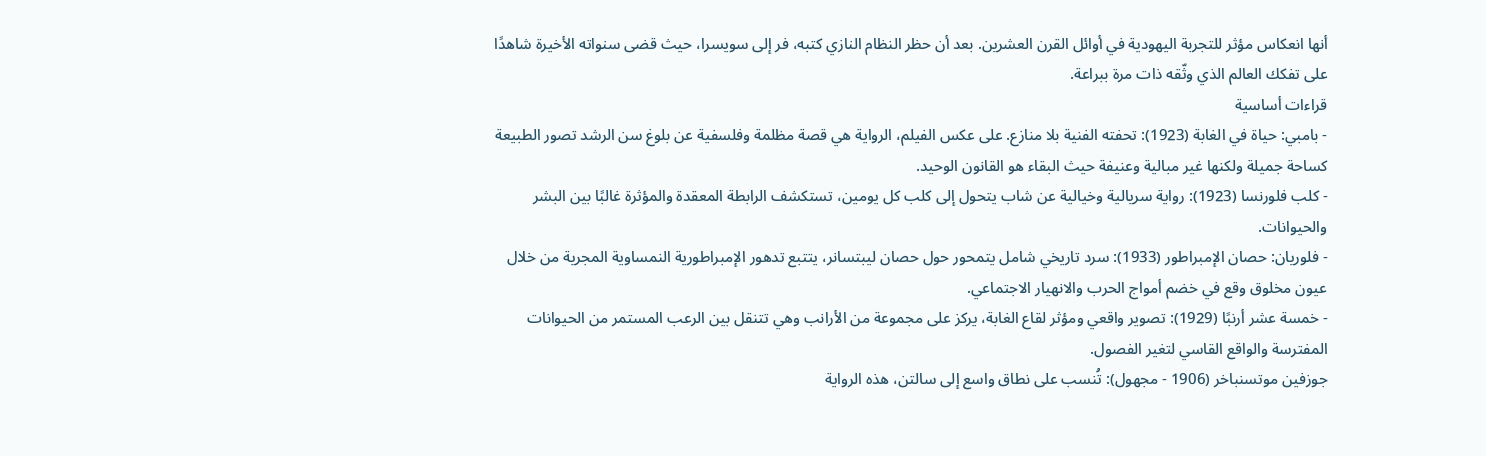أنها انعكاس مؤثر للتجربة اليهودية في أوائل القرن العشرين. بعد أن حظر النظام النازي كتبه، فر إلى سويسرا، حيث قضى سنواته الأخيرة شاهدًا على تفكك العالم الذي وثّقه ذات مرة ببراعة.
قراءات أساسية
- بامبي: حياة في الغابة (1923): تحفته الفنية بلا منازع. على عكس الفيلم، الرواية هي قصة مظلمة وفلسفية عن بلوغ سن الرشد تصور الطبيعة كساحة جميلة ولكنها غير مبالية وعنيفة حيث البقاء هو القانون الوحيد.
- كلب فلورنسا (1923): رواية سريالية وخيالية عن شاب يتحول إلى كلب كل يومين، تستكشف الرابطة المعقدة والمؤثرة غالبًا بين البشر والحيوانات.
- فلوريان: حصان الإمبراطور (1933): سرد تاريخي شامل يتمحور حول حصان ليبتسانر، يتتبع تدهور الإمبراطورية النمساوية المجرية من خلال عيون مخلوق وقع في خضم أمواج الحرب والانهيار الاجتماعي.
- خمسة عشر أرنبًا (1929): تصوير واقعي ومؤثر لقاع الغابة، يركز على مجموعة من الأرانب وهي تتنقل بين الرعب المستمر من الحيوانات المفترسة والواقع القاسي لتغير الفصول.
جوزفين موتسنباخر (1906 - مجهول): تُنسب على نطاق واسع إلى سالتن، هذه الرواية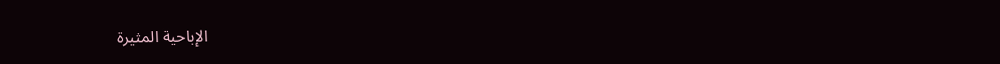الإباحية المثيرة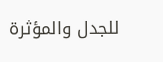للجدل والمؤثرة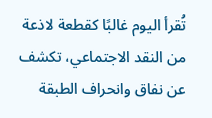تُقرأ اليوم غالبًا كقطعة لاذعة من النقد الاجتماعي، تكشف عن نفاق وانحراف الطبقة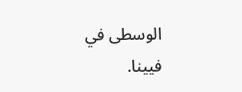الوسطى في فيينا.